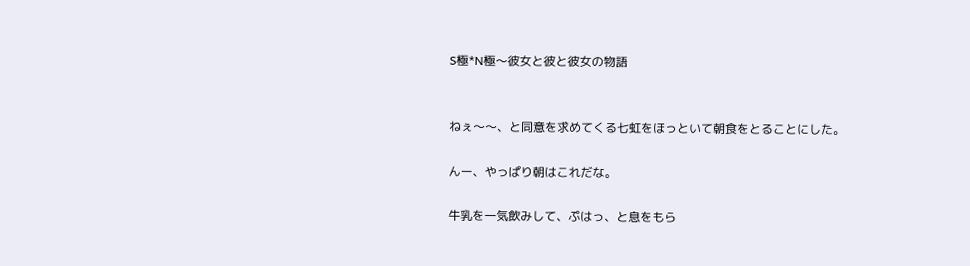S極*N極〜彼女と彼と彼女の物語


ねぇ〜〜、と同意を求めてくる七虹をほっといて朝食をとることにした。

んー、やっぱり朝はこれだな。

牛乳を一気飲みして、ぷはっ、と息をもら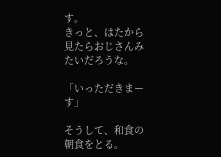す。
きっと、はたから見たらおじさんみたいだろうな。

「いっただきまーす」

そうして、和食の朝食をとる。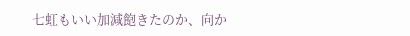七虹もいい加減飽きたのか、向か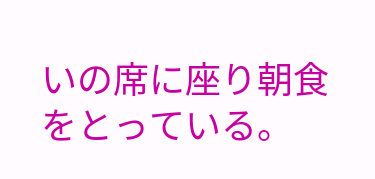いの席に座り朝食をとっている。